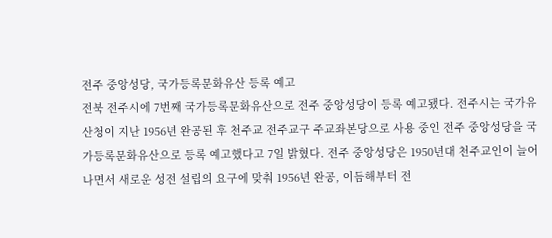전주 중앙성당, 국가등록문화유산 등록 예고
전북 전주시에 7번째 국가등록문화유산으로 전주 중앙성당이 등록 예고됐다. 전주시는 국가유산청이 지난 1956년 완공된 후 천주교 전주교구 주교좌본당으로 사용 중인 전주 중앙성당을 국가등록문화유산으로 등록 예고했다고 7일 밝혔다. 전주 중앙성당은 1950년대 천주교인이 늘어나면서 새로운 성전 설립의 요구에 맞춰 1956년 완공, 이듬해부터 전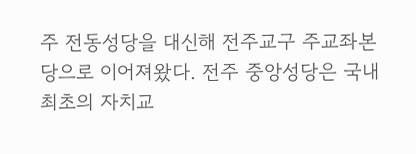주 전동성당을 대신해 전주교구 주교좌본당으로 이어져왔다. 전주 중앙성당은 국내 최초의 자치교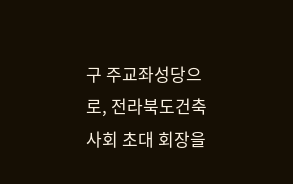구 주교좌성당으로, 전라북도건축사회 초대 회장을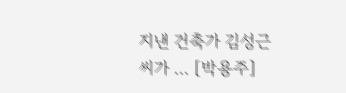지낸 건축가 김성근씨가 ... [박용주]